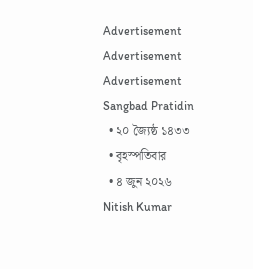Advertisement
Advertisement
Advertisement
Sangbad Pratidin
  • ২০ জ্যৈষ্ঠ ১৪৩৩
  • বৃহস্পতিবার
  • ৪ জুন ২০২৬
Nitish Kumar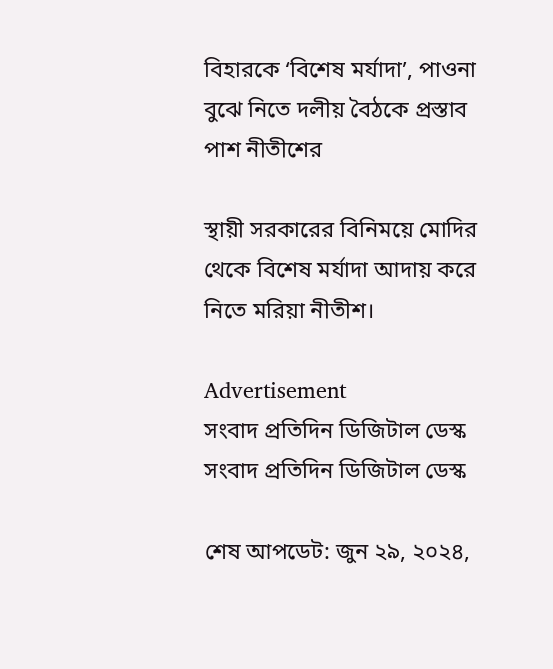বিহারকে ‘বিশেষ মর্যাদা’, পাওনা বুঝে নিতে দলীয় বৈঠকে প্রস্তাব পাশ নীতীশের

স্থায়ী সরকারের বিনিময়ে মোদির থেকে বিশেষ মর্যাদা আদায় করে নিতে মরিয়া নীতীশ।

Advertisement
সংবাদ প্রতিদিন ডিজিটাল ডেস্ক
সংবাদ প্রতিদিন ডিজিটাল ডেস্ক

শেষ আপডেট: জুন ২৯, ২০২৪,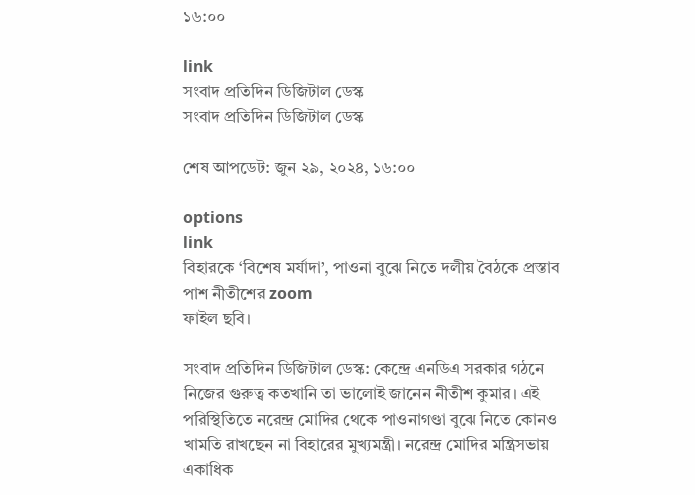১৬:০০

link
সংবাদ প্রতিদিন ডিজিটাল ডেস্ক
সংবাদ প্রতিদিন ডিজিটাল ডেস্ক

শেষ আপডেট: জুন ২৯, ২০২৪, ১৬:০০

options
link
বিহারকে ‘বিশেষ মর্যাদা’, পাওনা বুঝে নিতে দলীয় বৈঠকে প্রস্তাব পাশ নীতীশের zoom
ফাইল ছবি।

সংবাদ প্রতিদিন ডিজিটাল ডেস্ক: কেন্দ্রে এনডিএ সরকার গঠনে নিজের গুরুত্ব কতখানি তা ভালোই জানেন নীতীশ কুমার। এই পরিস্থিতিতে নরেন্দ্র মোদির থেকে পাওনাগণ্ডা বুঝে নিতে কোনও খামতি রাখছেন না বিহারের মুখ্যমন্ত্রী। নরেন্দ্র মোদির মন্ত্রিসভায় একাধিক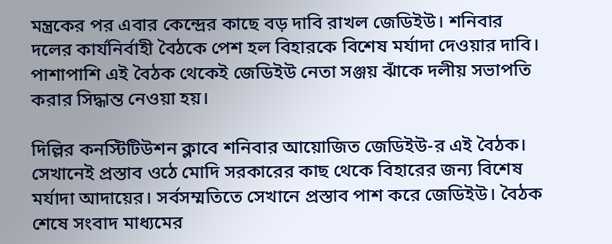মন্ত্রকের পর এবার কেন্দ্রের কাছে বড় দাবি রাখল জেডিইউ। শনিবার দলের কার্যনির্বাহী বৈঠকে পেশ হল বিহারকে বিশেষ মর্যাদা দেওয়ার দাবি। পাশাপাশি এই বৈঠক থেকেই জেডিইউ নেতা সঞ্জয় ঝাঁকে দলীয় সভাপতি করার সিদ্ধান্ত নেওয়া হয়।

দিল্লির কনস্টিটিউশন ক্লাবে শনিবার আয়োজিত জেডিইউ-র এই বৈঠক। সেখানেই প্রস্তাব ওঠে মোদি সরকারের কাছ থেকে বিহারের জন্য বিশেষ মর্যাদা আদায়ের। সর্বসম্মতিতে সেখানে প্রস্তাব পাশ করে জেডিইউ। বৈঠক শেষে সংবাদ মাধ্যমের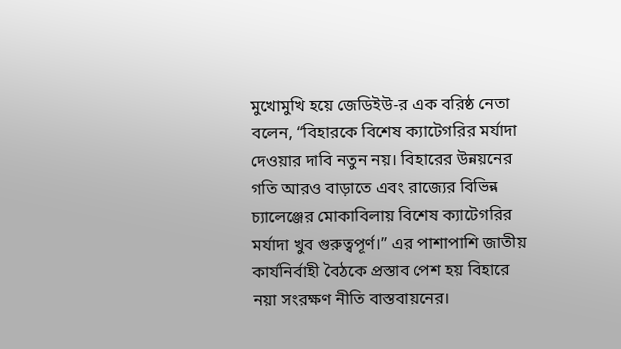মুখোমুখি হয়ে জেডিইউ-র এক বরিষ্ঠ নেতা বলেন, “বিহারকে বিশেষ ক্যাটেগরির মর্যাদা দেওয়ার দাবি নতুন নয়। বিহারের উন্নয়নের গতি আরও বাড়াতে এবং রাজ্যের বিভিন্ন চ্যালেঞ্জের মোকাবিলায় বিশেষ ক্যাটেগরির মর্যাদা খুব গুরুত্বপূর্ণ।” এর পাশাপাশি জাতীয় কার্যনির্বাহী বৈঠকে প্রস্তাব পেশ হয় বিহারে নয়া সংরক্ষণ নীতি বাস্তবায়নের।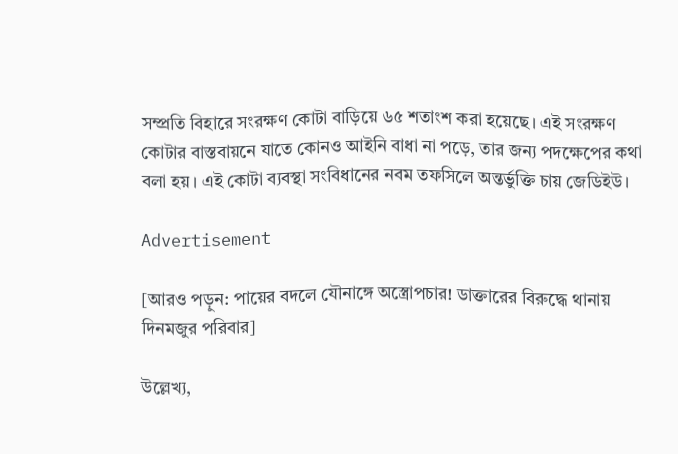সম্প্রতি বিহারে সংরক্ষণ কোটা বাড়িয়ে ৬৫ শতাংশ করা হয়েছে। এই সংরক্ষণ কোটার বাস্তবায়নে যাতে কোনও আইনি বাধা না পড়ে, তার জন্য পদক্ষেপের কথা বলা হয়। এই কোটা ব্যবস্থা সংবিধানের নবম তফসিলে অন্তর্ভুক্তি চায় জেডিইউ।

Advertisement

[আরও পড়ুন: পায়ের বদলে যৌনাঙ্গে অস্ত্রোপচার! ডাক্তারের বিরুদ্ধে থানায় দিনমজুর পরিবার]

উল্লেখ্য,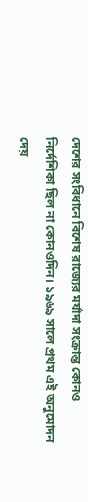দেশের সংবিধানে বিশেষ রাজ্যের মর্যাদা সংক্রান্ত কোনও নির্দেশিকা ছিল না কোনওদিন। ১৯৬৯ সালে প্রথম এই অনুমোদন দেয়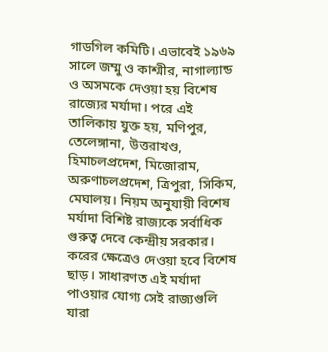গাডগিল কমিটি। এভাবেই ১৯৬৯ সালে জম্মু ও কাশ্মীর, নাগাল্যান্ড ও অসমকে দেওয়া হয় বিশেষ রাজ্যের মর্যাদা। পরে এই তালিকায় যুক্ত হয়, মণিপুর, তেলেঙ্গানা, উত্তরাখণ্ড, হিমাচলপ্রদেশ, মিজোরাম, অরুণাচলপ্রদেশ, ত্রিপুরা, সিকিম, মেঘালয়। নিয়ম অনুযায়ী বিশেষ মর্যাদা বিশিষ্ট রাজ্যকে সর্বাধিক গুরুত্ব দেবে কেন্দ্রীয় সরকার। করের ক্ষেত্রেও দেওয়া হবে বিশেষ ছাড়। সাধারণত এই মর্যাদা পাওয়ার যোগ্য সেই রাজ্যগুলি যারা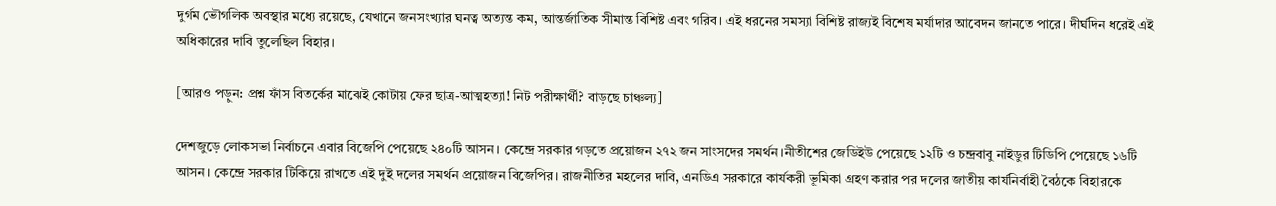দুর্গম ভৌগলিক অবস্থার মধ্যে রয়েছে, যেখানে জনসংখ্যার ঘনত্ব অত্যন্ত কম, আন্তর্জাতিক সীমান্ত বিশিষ্ট এবং গরিব। এই ধরনের সমস্যা বিশিষ্ট রাজ্যই বিশেষ মর্যাদার আবেদন জানতে পারে। দীর্ঘদিন ধরেই এই অধিকারের দাবি তুলেছিল বিহার।

[আরও পড়ুন: প্রশ্ন ফাঁস বিতর্কের মাঝেই কোটায় ফের ছাত্র-আত্মহত্যা! নিট পরীক্ষার্থী? বাড়ছে চাঞ্চল্য]

দেশজুড়ে লোকসভা নির্বাচনে এবার বিজেপি পেয়েছে ২৪০টি আসন। কেন্দ্রে সরকার গড়তে প্রয়োজন ২৭২ জন সাংসদের সমর্থন।নীতীশের জেডিইউ পেয়েছে ১২টি ও চন্দ্রবাবু নাইডুর টিডিপি পেয়েছে ১৬টি আসন। কেন্দ্রে সরকার টিকিয়ে রাখতে এই দুই দলের সমর্থন প্রয়োজন বিজেপির। রাজনীতির মহলের দাবি, এনডিএ সরকারে কার্যকরী ভূমিকা গ্রহণ করার পর দলের জাতীয় কার্যনির্বাহী বৈঠকে বিহারকে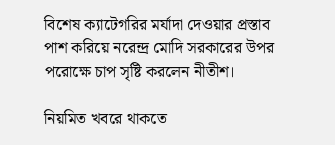বিশেষ ক্যাটেগরির মর্যাদা দেওয়ার প্রস্তাব পাশ করিয়ে নরেন্দ্র মোদি সরকারের উপর পরোক্ষে চাপ সৃষ্টি করলেন নীতীশ।

নিয়মিত খবরে থাকতে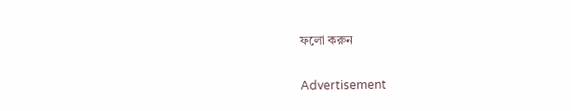ফলো করুন

Advertisement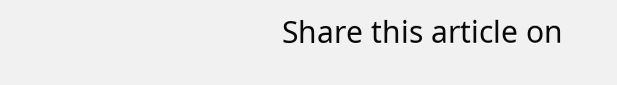Share this article on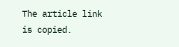The article link is copied.